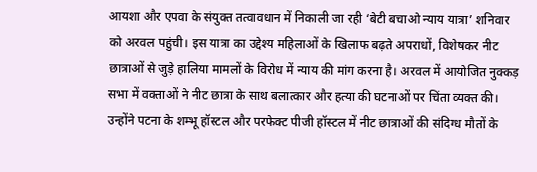आयशा और एपवा के संयुक्त तत्वावधान में निकाली जा रही ‘बेटी बचाओ न्याय यात्रा’ शनिवार को अरवल पहुंची। इस यात्रा का उद्देश्य महिलाओं के खिलाफ बढ़ते अपराधों, विशेषकर नीट छात्राओं से जुड़े हालिया मामलों के विरोध में न्याय की मांग करना है। अरवल में आयोजित नुक्कड़ सभा में वक्ताओं ने नीट छात्रा के साथ बलात्कार और हत्या की घटनाओं पर चिंता व्यक्त की। उन्होंने पटना के शम्भू हॉस्टल और परफेक्ट पीजी हॉस्टल में नीट छात्राओं की संदिग्ध मौतों के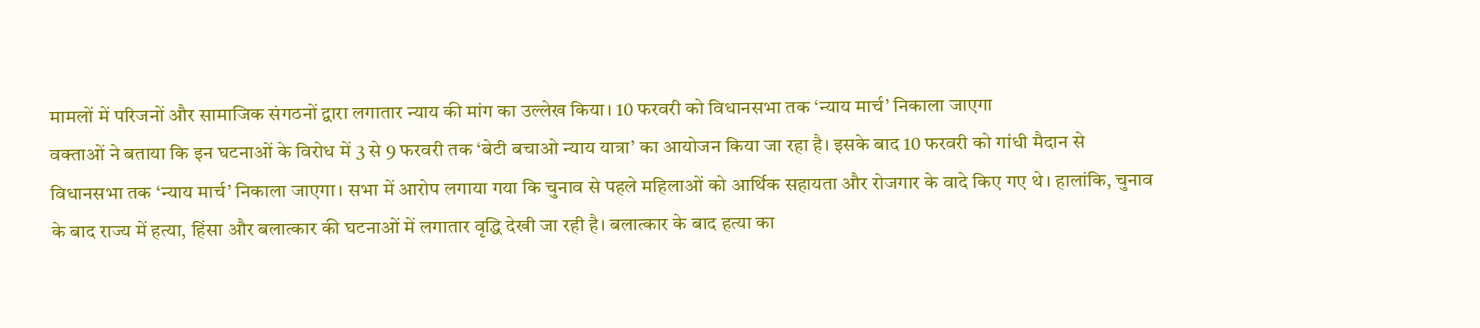मामलों में परिजनों और सामाजिक संगठनों द्वारा लगातार न्याय की मांग का उल्लेख किया। 10 फरवरी को विधानसभा तक ‘न्याय मार्च’ निकाला जाएगा
वक्ताओं ने बताया कि इन घटनाओं के विरोध में 3 से 9 फरवरी तक ‘बेटी बचाओ न्याय यात्रा’ का आयोजन किया जा रहा है। इसके बाद 10 फरवरी को गांधी मैदान से विधानसभा तक ‘न्याय मार्च’ निकाला जाएगा। सभा में आरोप लगाया गया कि चुनाव से पहले महिलाओं को आर्थिक सहायता और रोजगार के वादे किए गए थे। हालांकि, चुनाव के बाद राज्य में हत्या, हिंसा और बलात्कार की घटनाओं में लगातार वृद्धि देखी जा रही है। बलात्कार के बाद हत्या का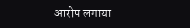आरोप लगाया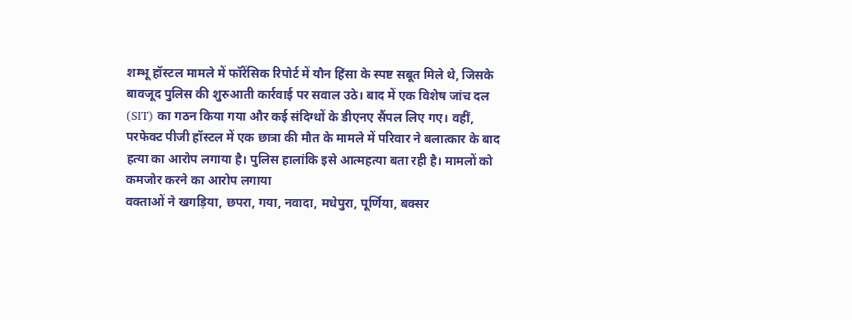शम्भू हॉस्टल मामले में फॉरेंसिक रिपोर्ट में यौन हिंसा के स्पष्ट सबूत मिले थे, जिसके बावजूद पुलिस की शुरुआती कार्रवाई पर सवाल उठे। बाद में एक विशेष जांच दल (SIT) का गठन किया गया और कई संदिग्धों के डीएनए सैंपल लिए गए। वहीं, परफेक्ट पीजी हॉस्टल में एक छात्रा की मौत के मामले में परिवार ने बलात्कार के बाद हत्या का आरोप लगाया है। पुलिस हालांकि इसे आत्महत्या बता रही है। मामलों को कमजोर करने का आरोप लगाया
वक्ताओं ने खगड़िया, छपरा, गया, नवादा, मधेपुरा, पूर्णिया, बक्सर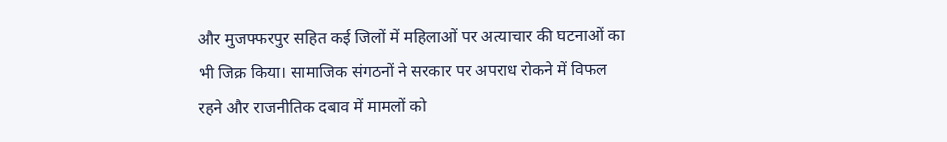और मुजफ्फरपुर सहित कई जिलों में महिलाओं पर अत्याचार की घटनाओं का भी जिक्र किया। सामाजिक संगठनों ने सरकार पर अपराध रोकने में विफल रहने और राजनीतिक दबाव में मामलों को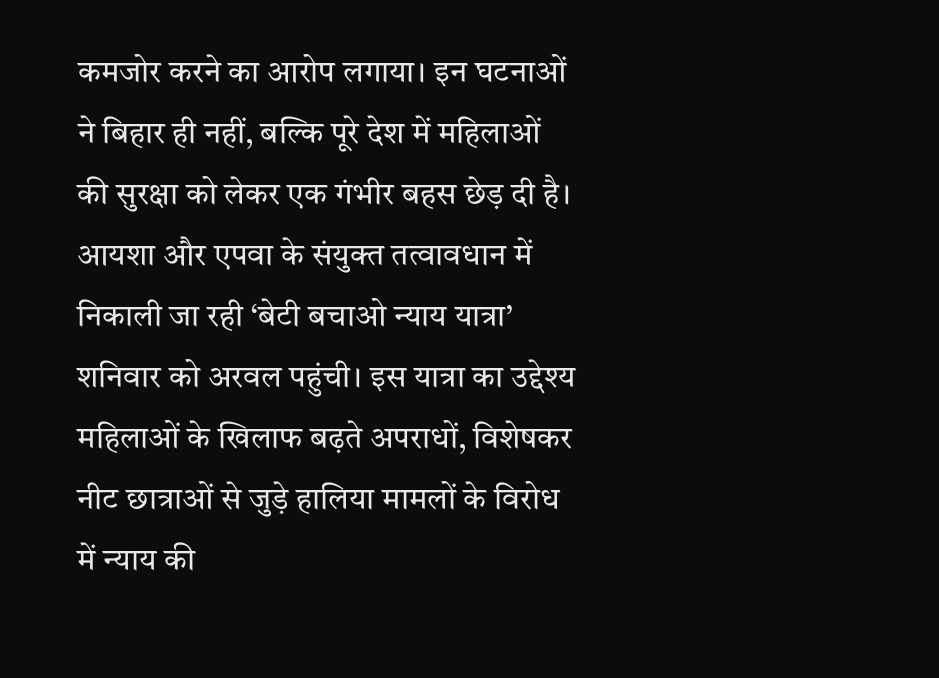कमजोर करने का आरोप लगाया। इन घटनाओं ने बिहार ही नहीं, बल्कि पूरे देश में महिलाओं की सुरक्षा को लेकर एक गंभीर बहस छेड़ दी है। आयशा और एपवा के संयुक्त तत्वावधान में निकाली जा रही ‘बेटी बचाओ न्याय यात्रा’ शनिवार को अरवल पहुंची। इस यात्रा का उद्देश्य महिलाओं के खिलाफ बढ़ते अपराधों, विशेषकर नीट छात्राओं से जुड़े हालिया मामलों के विरोध में न्याय की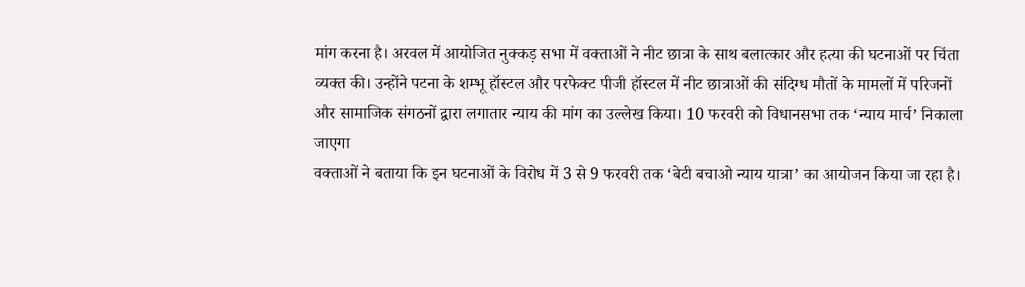मांग करना है। अरवल में आयोजित नुक्कड़ सभा में वक्ताओं ने नीट छात्रा के साथ बलात्कार और हत्या की घटनाओं पर चिंता व्यक्त की। उन्होंने पटना के शम्भू हॉस्टल और परफेक्ट पीजी हॉस्टल में नीट छात्राओं की संदिग्ध मौतों के मामलों में परिजनों और सामाजिक संगठनों द्वारा लगातार न्याय की मांग का उल्लेख किया। 10 फरवरी को विधानसभा तक ‘न्याय मार्च’ निकाला जाएगा
वक्ताओं ने बताया कि इन घटनाओं के विरोध में 3 से 9 फरवरी तक ‘बेटी बचाओ न्याय यात्रा’ का आयोजन किया जा रहा है।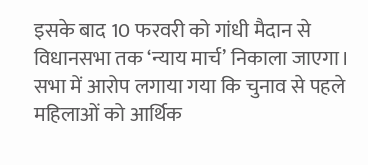इसके बाद 10 फरवरी को गांधी मैदान से विधानसभा तक ‘न्याय मार्च’ निकाला जाएगा। सभा में आरोप लगाया गया कि चुनाव से पहले महिलाओं को आर्थिक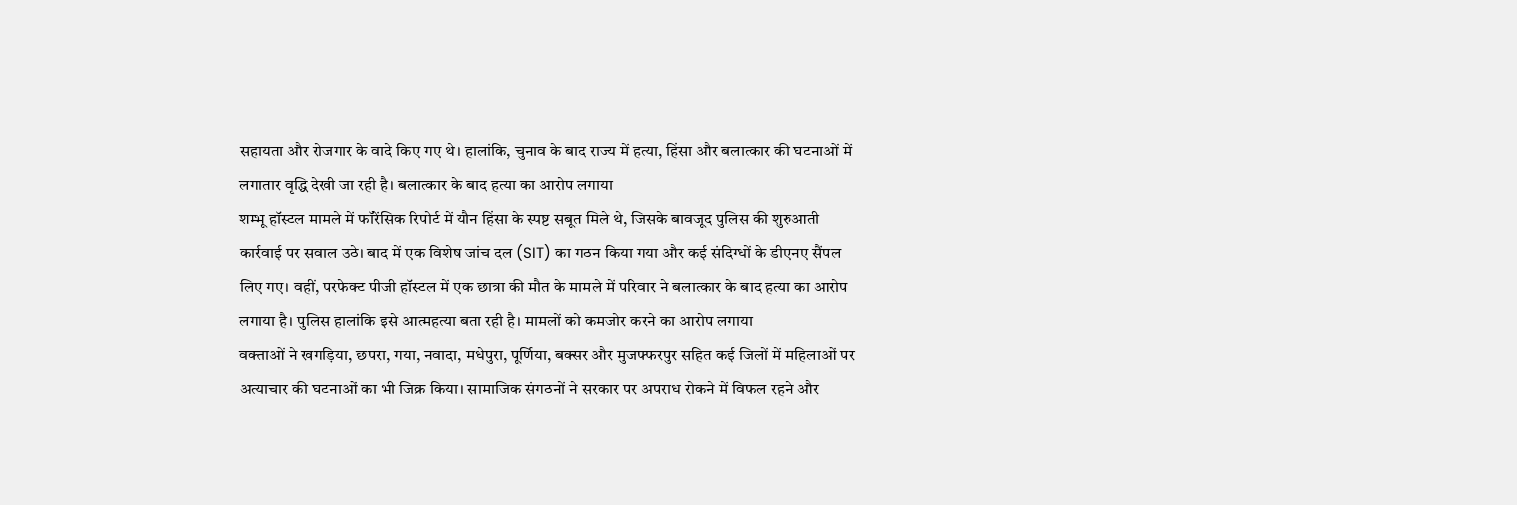सहायता और रोजगार के वादे किए गए थे। हालांकि, चुनाव के बाद राज्य में हत्या, हिंसा और बलात्कार की घटनाओं में लगातार वृद्धि देखी जा रही है। बलात्कार के बाद हत्या का आरोप लगाया
शम्भू हॉस्टल मामले में फॉरेंसिक रिपोर्ट में यौन हिंसा के स्पष्ट सबूत मिले थे, जिसके बावजूद पुलिस की शुरुआती कार्रवाई पर सवाल उठे। बाद में एक विशेष जांच दल (SIT) का गठन किया गया और कई संदिग्धों के डीएनए सैंपल लिए गए। वहीं, परफेक्ट पीजी हॉस्टल में एक छात्रा की मौत के मामले में परिवार ने बलात्कार के बाद हत्या का आरोप लगाया है। पुलिस हालांकि इसे आत्महत्या बता रही है। मामलों को कमजोर करने का आरोप लगाया
वक्ताओं ने खगड़िया, छपरा, गया, नवादा, मधेपुरा, पूर्णिया, बक्सर और मुजफ्फरपुर सहित कई जिलों में महिलाओं पर अत्याचार की घटनाओं का भी जिक्र किया। सामाजिक संगठनों ने सरकार पर अपराध रोकने में विफल रहने और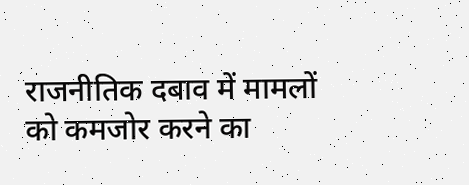राजनीतिक दबाव में मामलों को कमजोर करने का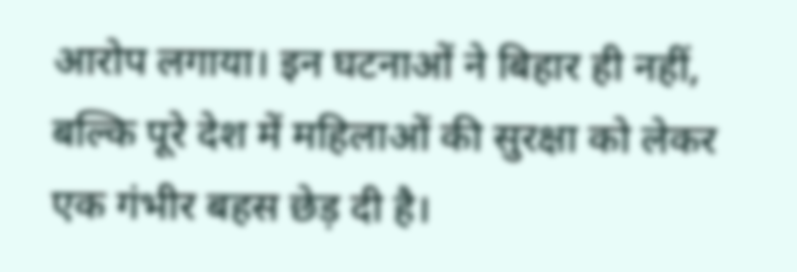आरोप लगाया। इन घटनाओं ने बिहार ही नहीं, बल्कि पूरे देश में महिलाओं की सुरक्षा को लेकर एक गंभीर बहस छेड़ दी है।